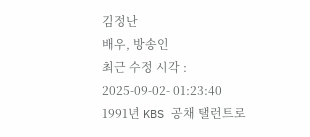김정난
배우, 방송인
최근 수정 시각 : 2025-09-02- 01:23:40
1991년 KBS 공채 탤런트로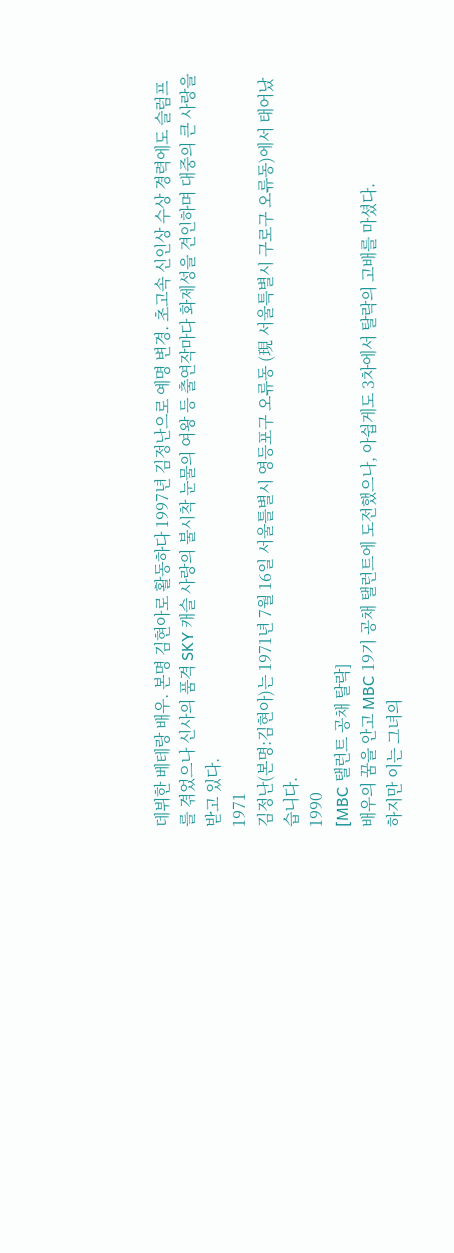데뷔한 베테랑 배우. 본명 김현아로 활동하다 1997년 김정난으로 예명 변경. 초고속 신인상 수상 경력에도 슬럼프를 겪었으나 신사의 품격 SKY 캐슬 사랑의 불시착 눈물의 여왕 등 출연작마다 화제성을 견인하며 대중의 큰 사랑을 받고 있다.
1971
김정난(본명:김현아)는 1971년 7월 16일 서울틀별시 영등포구 오류동 (現 서울특별시 구로구 오류동)에서 태어났습니다.
1990
[MBC 탤런트 공채 탈락]
배우의 꿈을 안고 MBC 19기 공채 탤런트에 도전했으나, 아쉽게도 3차에서 탈락의 고배를 마셨다.
하지만 이는 그녀의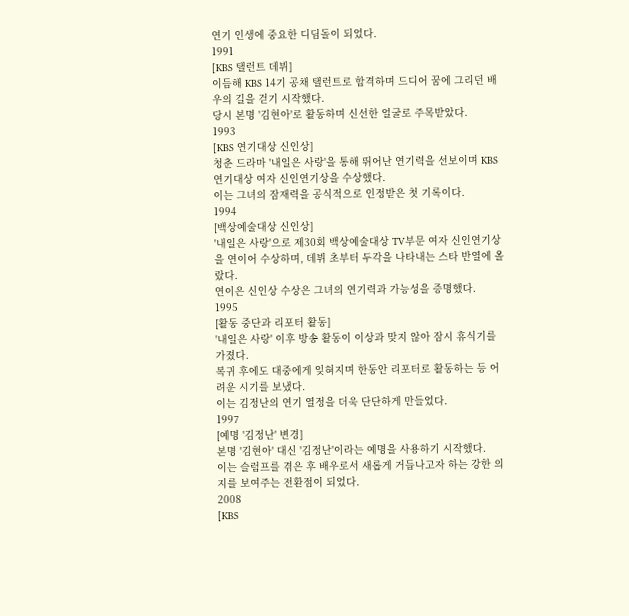연기 인생에 중요한 디딤돌이 되었다.
1991
[KBS 탤런트 데뷔]
이듬해 KBS 14기 공채 탤런트로 합격하며 드디어 꿈에 그리던 배우의 길을 걷기 시작했다.
당시 본명 '김현아'로 활동하며 신선한 얼굴로 주목받았다.
1993
[KBS 연기대상 신인상]
청춘 드라마 '내일은 사랑'을 통해 뛰어난 연기력을 선보이며 KBS 연기대상 여자 신인연기상을 수상했다.
이는 그녀의 잠재력을 공식적으로 인정받은 첫 기록이다.
1994
[백상예술대상 신인상]
'내일은 사랑'으로 제30회 백상예술대상 TV부문 여자 신인연기상을 연이어 수상하며, 데뷔 초부터 두각을 나타내는 스타 반열에 올랐다.
연이은 신인상 수상은 그녀의 연기력과 가능성을 증명했다.
1995
[활동 중단과 리포터 활동]
'내일은 사랑' 이후 방송 활동이 이상과 맞지 않아 잠시 휴식기를 가졌다.
복귀 후에도 대중에게 잊혀지며 한동안 리포터로 활동하는 등 어려운 시기를 보냈다.
이는 김정난의 연기 열정을 더욱 단단하게 만들었다.
1997
[예명 '김정난' 변경]
본명 '김현아' 대신 '김정난'이라는 예명을 사용하기 시작했다.
이는 슬럼프를 겪은 후 배우로서 새롭게 거듭나고자 하는 강한 의지를 보여주는 전환점이 되었다.
2008
[KBS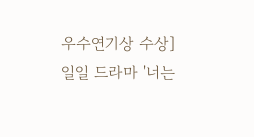우수연기상 수상]
일일 드라마 '너는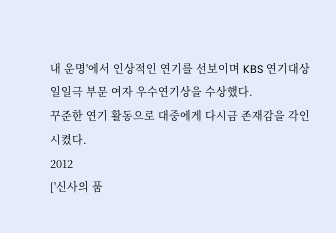내 운명'에서 인상적인 연기를 선보이며 KBS 연기대상 일일극 부문 여자 우수연기상을 수상했다.
꾸준한 연기 활동으로 대중에게 다시금 존재감을 각인시켰다.
2012
['신사의 품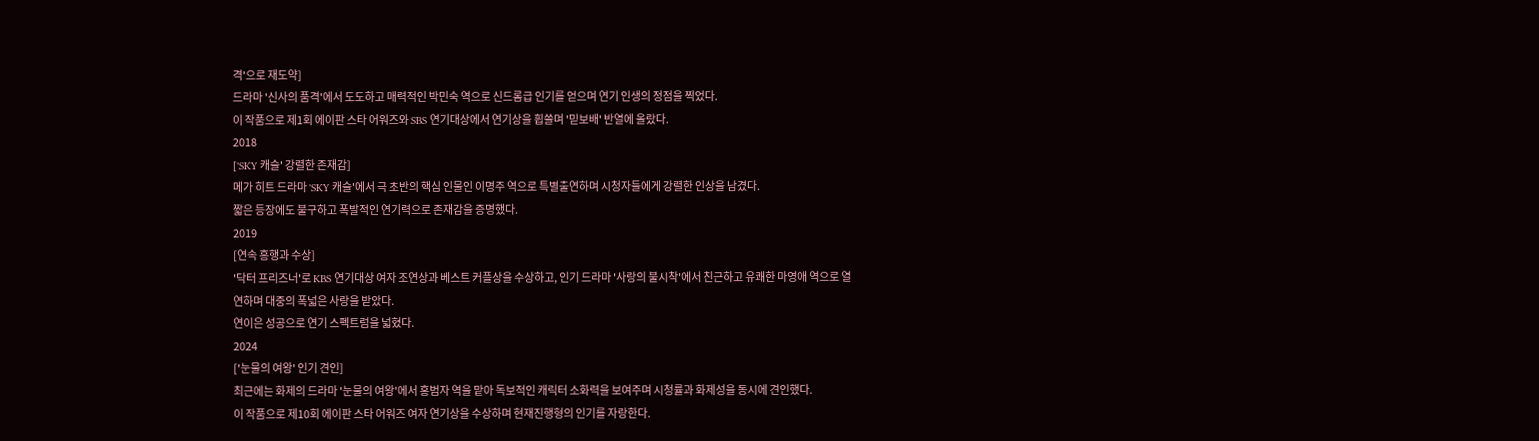격'으로 재도약]
드라마 '신사의 품격'에서 도도하고 매력적인 박민숙 역으로 신드롬급 인기를 얻으며 연기 인생의 정점을 찍었다.
이 작품으로 제1회 에이판 스타 어워즈와 SBS 연기대상에서 연기상을 휩쓸며 '믿보배' 반열에 올랐다.
2018
['SKY 캐슬' 강렬한 존재감]
메가 히트 드라마 'SKY 캐슬'에서 극 초반의 핵심 인물인 이명주 역으로 특별출연하며 시청자들에게 강렬한 인상을 남겼다.
짧은 등장에도 불구하고 폭발적인 연기력으로 존재감을 증명했다.
2019
[연속 흥행과 수상]
'닥터 프리즈너'로 KBS 연기대상 여자 조연상과 베스트 커플상을 수상하고, 인기 드라마 '사랑의 불시착'에서 친근하고 유쾌한 마영애 역으로 열연하며 대중의 폭넓은 사랑을 받았다.
연이은 성공으로 연기 스펙트럼을 넓혔다.
2024
['눈물의 여왕' 인기 견인]
최근에는 화제의 드라마 '눈물의 여왕'에서 홍범자 역을 맡아 독보적인 캐릭터 소화력을 보여주며 시청률과 화제성을 동시에 견인했다.
이 작품으로 제10회 에이판 스타 어워즈 여자 연기상을 수상하며 현재진행형의 인기를 자랑한다.